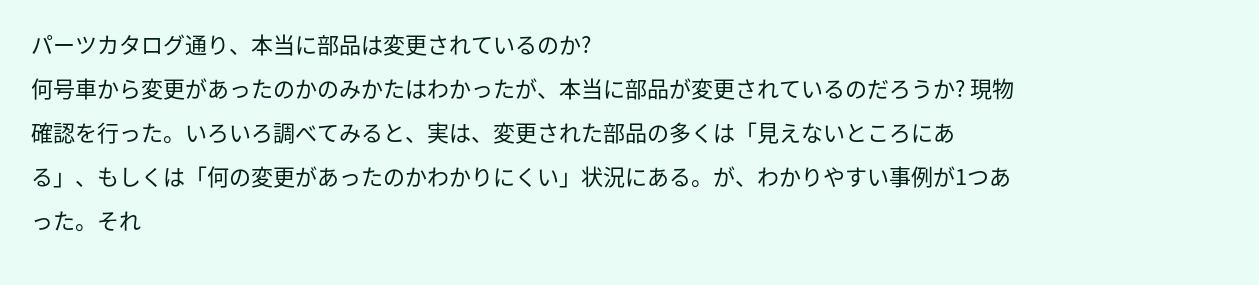パーツカタログ通り、本当に部品は変更されているのか?
何号車から変更があったのかのみかたはわかったが、本当に部品が変更されているのだろうか? 現物確認を行った。いろいろ調べてみると、実は、変更された部品の多くは「見えないところにある」、もしくは「何の変更があったのかわかりにくい」状況にある。が、わかりやすい事例が1つあった。それ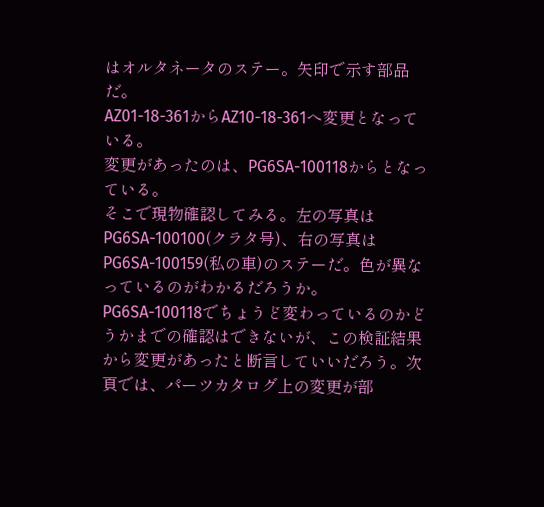はオルタネータのステー。矢印で示す部品だ。
AZ01-18-361からAZ10-18-361へ変更となっている。
変更があったのは、PG6SA-100118からとなっている。
そこで現物確認してみる。左の写真はPG6SA-100100(クラタ号)、右の写真はPG6SA-100159(私の車)のステーだ。色が異なっているのがわかるだろうか。
PG6SA-100118でちょうど変わっているのかどうかまでの確認はできないが、この検証結果から変更があったと断言していいだろう。次頁では、パーツカタログ上の変更が部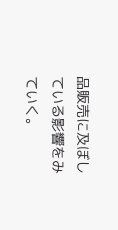品販売に及ぼしている影響をみていく。